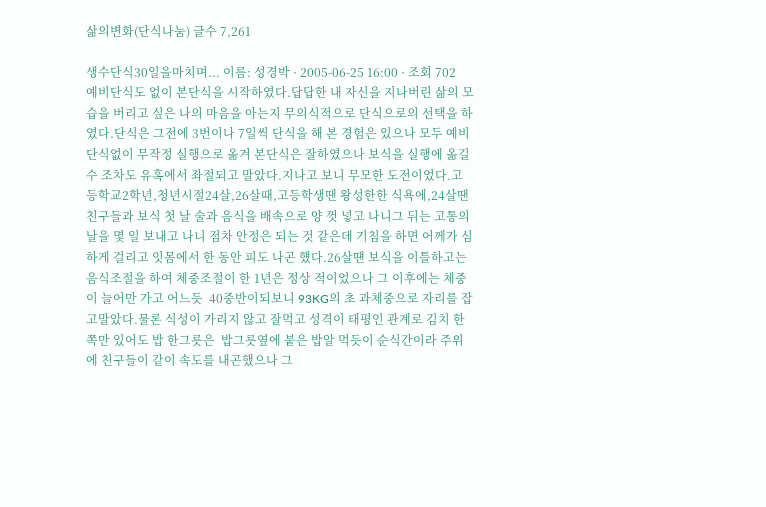삶의변화(단식나눔) 글수 7,261

생수단식30일을마치며... 이름: 성경박 · 2005-06-25 16:00 · 조회 702
예비단식도 없이 본단식을 시작하였다.답답한 내 자신을 지나버린 삶의 모습을 버리고 싶은 나의 마음을 아는지 무의식적으로 단식으로의 선택을 하였다.단식은 그전에 3번이나 7일씩 단식을 해 본 경험은 있으나 모두 예비단식없이 무작정 실행으로 옮겨 본단식은 잘하였으나 보식을 실행에 옮길 수 조차도 유혹에서 좌절되고 말았다.지나고 보니 무모한 도전이었다.고등학교2학년,청년시절24살,26살때,고등학생땐 왕성한한 식욕에,24살땐 친구들과 보식 첫 날 술과 음식을 배속으로 양 껏 넣고 나니그 뒤는 고통의 날을 몇 일 보내고 나니 점차 안정은 되는 것 같은데 기침을 하면 어께가 심하게 걸리고 잇몸에서 한 동안 피도 나곤 헀다.26살떈 보식을 이틀하고는 음식조절을 하여 체중조절이 한 1년은 정상 적이었으나 그 이후에는 체중이 늘어만 가고 어느듯  40중반이되보니 93KG의 초 과체중으로 자리를 잡고말았다.물론 식성이 가리지 않고 잘먹고 성격이 태평인 관계로 김치 한 쪽만 있어도 밥 한그릇은  밥그릇옆에 붙은 밥알 먹듯이 순식간이라 주위에 친구들이 같이 속도를 내곤했으나 그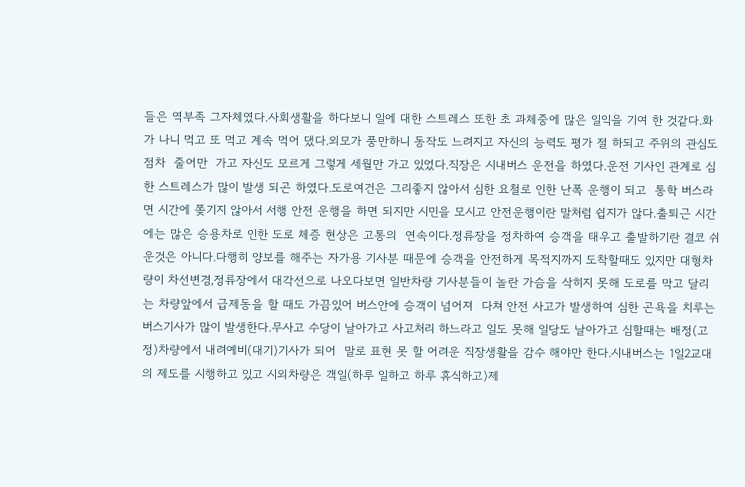들은 역부족 그자체였다.사회생활을 하다보니 일에 대한 스트레스 또한 초 과체중에 많은 일익을 기여 한 것같다.화가 나니 먹고 또 먹고 계속 먹어 댔다.외모가 풍만하니 동작도 느려지고 자신의 능력도 평가 절 하되고 주위의 관심도 점차  줄어만  가고 자신도 모르게 그렇게 세월만 가고 있었다.직장은 시내버스 운전을 하였다.운전 기사인 관계로 심한 스트레스가 많이 발생 되곤 하였다.도로여건은 그리좋지 않아서 심한 요철로 인한 난폭 운행이 되고  통학 버스라면 시간에 쫒기지 않아서 서행 안전 운행을 하면 되지만 시민을 모시고 안전운행이란 말처럼 쉽지가 않다.출퇴근 시간에는 많은 승용차로 인한 도로 체증 현상은 고통의  연속이다.정류장을 정차하여 승객을 태우고 출발하기란 결코 쉬운것은 아니다.다행히 양보를 해주는 자가용 기사분 때문에 승객을 안전하게 목적지까지 도착할때도 있지만 대형차량이 차선변경,정류장에서 대각선으로 나오다보면 일반차량 기사분들이 놀란 가슴을 삭히지 못해 도로를 막고 달리는 차량앞에서 급제동을 할 때도 가끔있어 버스안에 승객이 넘어져  다쳐 안전 사고가 발생하여 심한 곤욕을 치루는 버스기사가 많이 발생한다.무사고 수당이 날아가고 사고처리 하느라고 일도 못해 일당도 날아가고 심할때는 배정(고정)차량에서 내려예비(대기)기사가 되어  말로 표현 못 할 어려운 직장생활을 감수 해야만 한다.시내버스는 1일2교대의 제도를 시행하고 있고 시외차량은 객일(하루 일하고 하루 휴식하고)제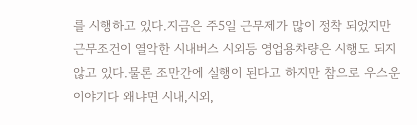를 시행하고 있다.지금은 주5일 근무제가 많이 정착 되었지만 근무조건이 열악한 시내버스 시외등 영업용차량은 시행도 되지 않고 있다.물론 조만간에 실행이 된다고 하지만 참으로 우스운 이야기다 왜냐면 시내,시외,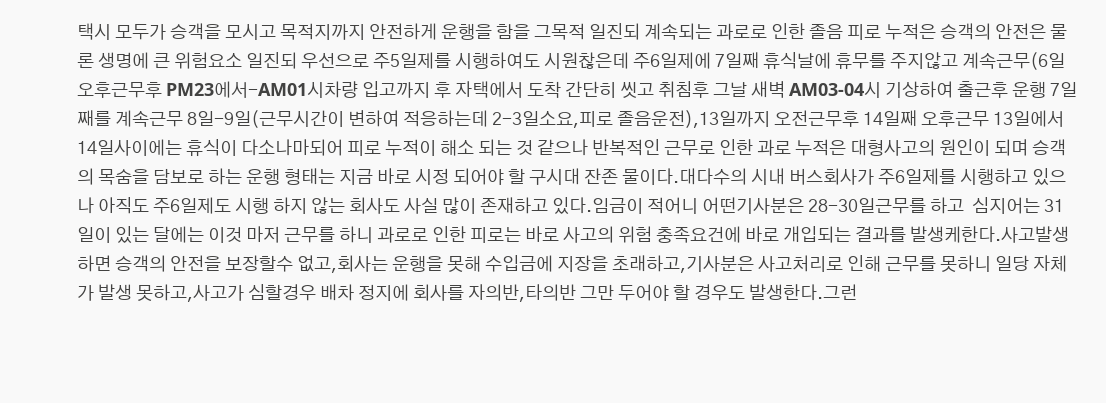택시 모두가 승객을 모시고 목적지까지 안전하게 운행을 함을 그목적 일진되 계속되는 과로로 인한 졸음 피로 누적은 승객의 안전은 물론 생명에 큰 위험요소 일진되 우선으로 주5일제를 시행하여도 시원찮은데 주6일제에 7일째 휴식날에 휴무를 주지않고 계속근무(6일 오후근무후 PM23에서-AM01시차량 입고까지 후 자택에서 도착 간단히 씻고 취침후 그날 새벽 AM03-04시 기상하여 출근후 운행 7일째를 계속근무 8일-9일(근무시간이 변하여 적응하는데 2-3일소요,피로 졸음운전),13일까지 오전근무후 14일째 오후근무 13일에서 14일사이에는 휴식이 다소나마되어 피로 누적이 해소 되는 것 같으나 반복적인 근무로 인한 과로 누적은 대형사고의 원인이 되며 승객의 목숨을 담보로 하는 운행 형태는 지금 바로 시정 되어야 할 구시대 잔존 물이다.대다수의 시내 버스회사가 주6일제를 시행하고 있으나 아직도 주6일제도 시행 하지 않는 회사도 사실 많이 존재하고 있다.임금이 적어니 어떤기사분은 28-30일근무를 하고  심지어는 31일이 있는 달에는 이것 마저 근무를 하니 과로로 인한 피로는 바로 사고의 위험 충족요건에 바로 개입되는 결과를 발생케한다.사고발생하면 승객의 안전을 보장할수 없고,회사는 운행을 못해 수입금에 지장을 초래하고,기사분은 사고처리로 인해 근무를 못하니 일당 자체가 발생 못하고,사고가 심할경우 배차 정지에 회사를 자의반,타의반 그만 두어야 할 경우도 발생한다.그런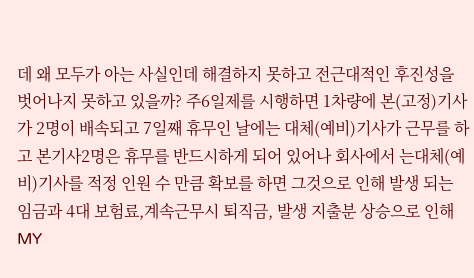데 왜 모두가 아는 사실인데 해결하지 못하고 전근대적인 후진성을 벗어나지 못하고 있을까? 주6일제를 시행하면 1차량에 본(고정)기사가 2명이 배속되고 7일째 휴무인 날에는 대체(예비)기사가 근무를 하고 본기사2명은 휴무를 반드시하게 되어 있어나 회사에서 는대체(예비)기사를 적정 인원 수 만큼 확보를 하면 그것으로 인해 발생 되는 임금과 4대 보험료,계속근무시 퇴직금, 발생 지출분 상승으로 인해 MY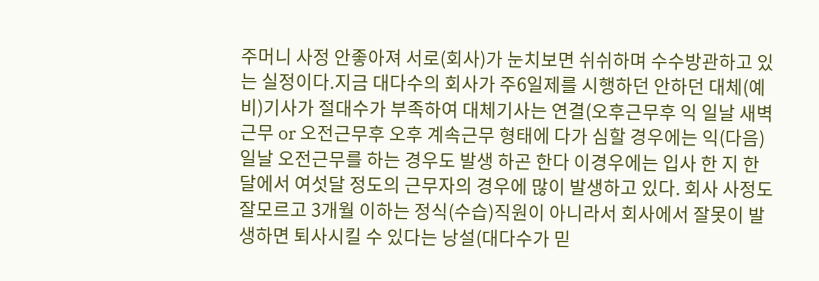주머니 사정 안좋아져 서로(회사)가 눈치보면 쉬쉬하며 수수방관하고 있는 실정이다.지금 대다수의 회사가 주6일제를 시행하던 안하던 대체(예비)기사가 절대수가 부족하여 대체기사는 연결(오후근무후 익 일날 새벽근무 or 오전근무후 오후 계속근무 형태에 다가 심할 경우에는 익(다음)일날 오전근무를 하는 경우도 발생 하곤 한다 이경우에는 입사 한 지 한달에서 여섯달 정도의 근무자의 경우에 많이 발생하고 있다. 회사 사정도 잘모르고 3개월 이하는 정식(수습)직원이 아니라서 회사에서 잘못이 발생하면 퇴사시킬 수 있다는 낭설(대다수가 믿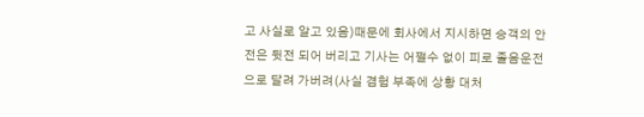고 사실로 알고 있음)때문에 회사에서 지시하면 승객의 안전은 뒷전 되어 버리고 기사는 어쩔수 없이 피로 졸음운전으로 달려 가버려(사실 겸험 부족에 상황 대처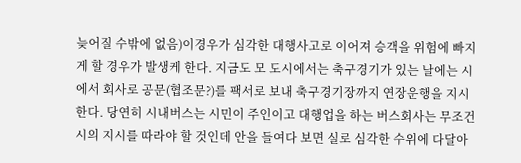늦어질 수밖에 없음)이경우가 심각한 대행사고로 이어져 승객을 위험에 빠지게 할 경우가 발생케 한다. 지금도 모 도시에서는 축구경기가 있는 날에는 시에서 회사로 공문(협조문?)를 팩서로 보내 축구경기장까지 연장운행을 지시한다. 당연히 시내버스는 시민이 주인이고 대행업을 하는 버스회사는 무조건 시의 지시를 따라야 할 것인데 안을 들여다 보면 실로 심각한 수위에 다달아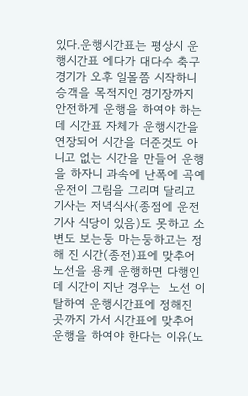있다.운행시간표는 평상시 운행시간표 에다가 대다수 축구경기가 오후 일몰쯤 시작하니 승객을 목적지인 경기장까지 안전하게 운행을 하여야 하는데 시간표 자체가 운행시간을 연장되어 시간을 더준것도 아니고 없는 시간을 만들어 운행을 하자니 과속에 난폭에 곡예운전이 그림을 그리며 달리고 기사는 저녁식사(종점에 운전기사 식당이 있음)도 못하고 소변도 보는둥 마는둥하고는 정해 진 시간(종전)표에 맞추어 노선을 용케 운행하면 다행인데 시간이 지난 경우는  노선 이탈하여 운행시간표에 정해진 곳까지 가서 시간표에 맞추어 운행을 하여야 한다는 이유(노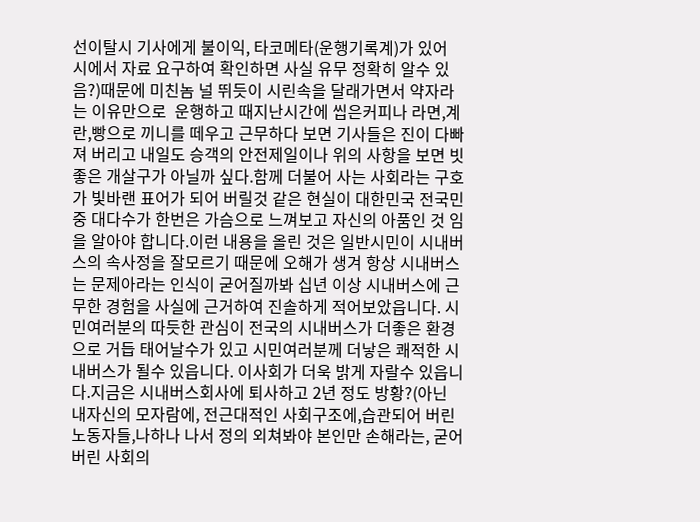선이탈시 기사에게 불이익, 타코메타(운행기록계)가 있어 시에서 자료 요구하여 확인하면 사실 유무 정확히 알수 있음?)때문에 미친놈 널 뛰듯이 시린속을 달래가면서 약자라는 이유만으로  운행하고 때지난시간에 씹은커피나 라면,계란,빵으로 끼니를 떼우고 근무하다 보면 기사들은 진이 다빠져 버리고 내일도 승객의 안전제일이나 위의 사항을 보면 빗좋은 개살구가 아닐까 싶다.함께 더불어 사는 사회라는 구호가 빛바랜 표어가 되어 버릴것 같은 현실이 대한민국 전국민중 대다수가 한번은 가슴으로 느껴보고 자신의 아품인 것 임을 알아야 합니다.이런 내용을 올린 것은 일반시민이 시내버스의 속사정을 잘모르기 때문에 오해가 생겨 항상 시내버스는 문제아라는 인식이 굳어질까봐 십년 이상 시내버스에 근무한 경험을 사실에 근거하여 진솔하게 적어보았읍니다. 시민여러분의 따듯한 관심이 전국의 시내버스가 더좋은 환경으로 거듭 태어날수가 있고 시민여러분께 더낳은 쾌적한 시내버스가 될수 있읍니다. 이사회가 더욱 밝게 자랄수 있읍니다.지금은 시내버스회사에 퇴사하고 2년 정도 방황?(아닌 내자신의 모자람에, 전근대적인 사회구조에,습관되어 버린 노동자들,나하나 나서 정의 외쳐봐야 본인만 손해라는, 굳어 버린 사회의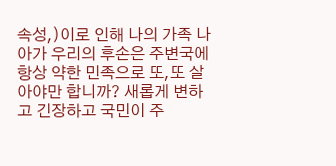속성,)이로 인해 나의 가족 나아가 우리의 후손은 주변국에 항상 약한 민족으로 또,또 살아야만 합니까? 새롭게 변하고 긴장하고 국민이 주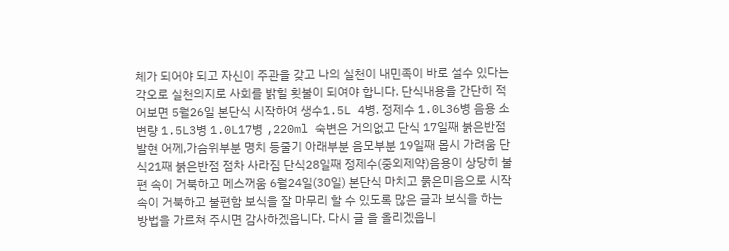체가 되어야 되고 자신이 주관을 갖고 나의 실천이 내민족이 바로 설수 있다는 각오로 실천의지로 사회를 밝힐 횟불이 되여야 합니다. 단식내용을 간단히 적어보면 5월26일 본단식 시작하여 생수1.5L 4병. 정제수 1.0L36병 음용 소변량 1.5L3병 1.0L17병 ,220ml 숙변은 거의없고 단식 17일째 붉은반점발현 어께,가슴위부분 명치 등줄기 아래부분 음모부분 19일째 몹시 가려움 단식21째 붉은반점 점차 사라짐 단식28일째 정제수(중외제약)음용이 상당히 불편 속이 거북하고 메스꺼움 6월24일(30일) 본단식 마치고 묽은미음으로 시작 속이 거북하고 불편함 보식을 잘 마무리 할 수 있도록 많은 글과 보식을 하는 방법을 가르쳐 주시면 감사하겠읍니다. 다시 글 을 올리겠읍니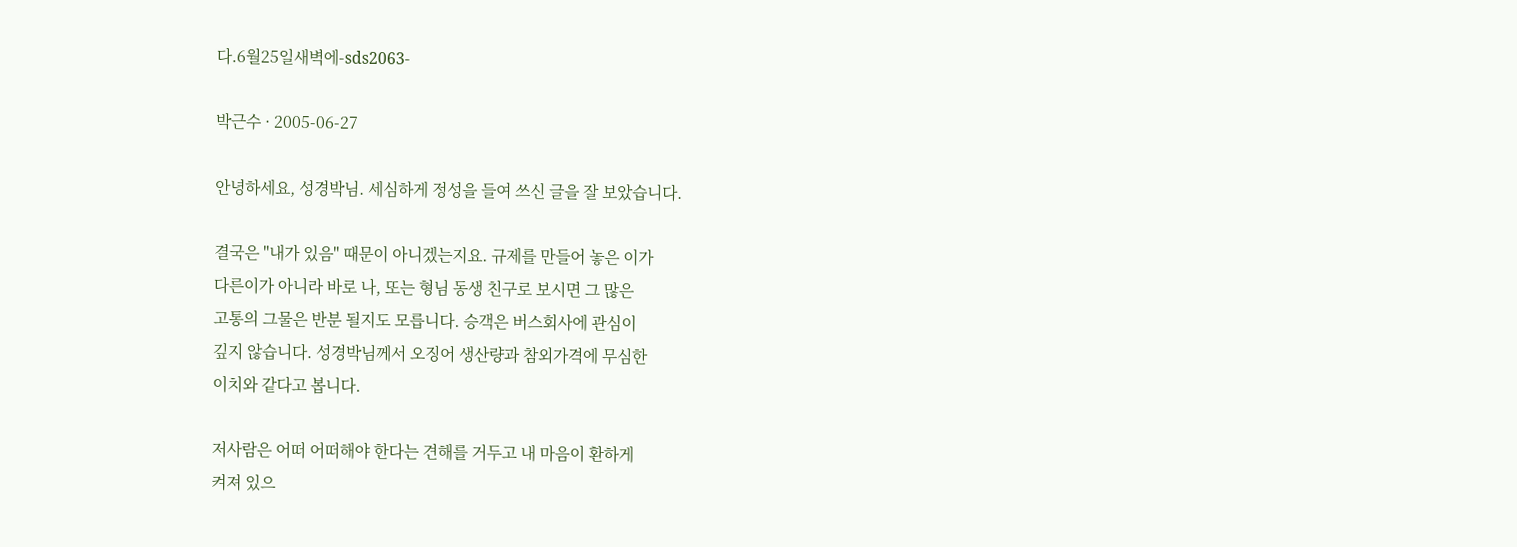다.6월25일새벽에-sds2063-

박근수 · 2005-06-27

안녕하세요, 성경박님. 세심하게 정성을 들여 쓰신 글을 잘 보았습니다.

결국은 "내가 있음" 때문이 아니겠는지요. 규제를 만들어 놓은 이가
다른이가 아니라 바로 나, 또는 형님 동생 친구로 보시면 그 많은
고통의 그물은 반분 될지도 모릅니다. 승객은 버스회사에 관심이
깊지 않습니다. 성경박님께서 오징어 생산량과 참외가격에 무심한
이치와 같다고 봅니다.

저사람은 어떠 어떠해야 한다는 견해를 거두고 내 마음이 환하게
켜져 있으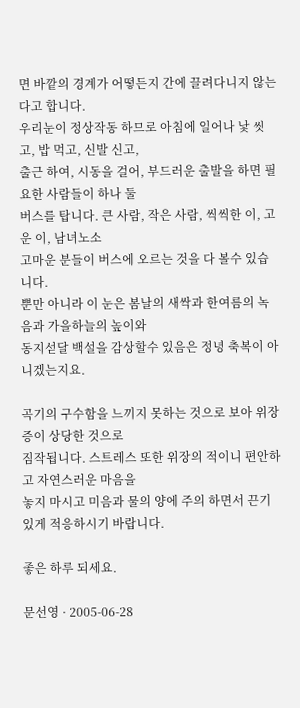면 바깥의 경계가 어떻든지 간에 끌려다니지 않는다고 합니다.
우리눈이 정상작동 하므로 아침에 일어나 낯 씻고, 밥 먹고, 신발 신고,
출근 하여, 시동을 걸어, 부드러운 출발을 하면 필요한 사람들이 하나 둘
버스를 탑니다. 큰 사람, 작은 사람, 씩씩한 이, 고운 이, 남녀노소
고마운 분들이 버스에 오르는 것을 다 볼수 있습니다.
뿐만 아니라 이 눈은 봄날의 새싹과 한여름의 녹음과 가을하늘의 높이와
동지섣달 백설을 감상할수 있음은 정녕 축복이 아니겠는지요.

곡기의 구수함을 느끼지 못하는 것으로 보아 위장증이 상당한 것으로
짐작됩니다. 스트레스 또한 위장의 적이니 편안하고 자연스러운 마음을
놓지 마시고 미음과 물의 양에 주의 하면서 끈기 있게 적응하시기 바랍니다.

좋은 하루 되세요.

문선영 · 2005-06-28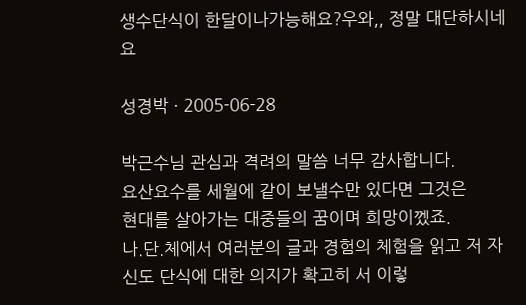생수단식이 한달이나가능해요?우와,, 정말 대단하시네요

성경박 · 2005-06-28

박근수님 관심과 격려의 말씀 너무 감사합니다.
요산요수를 세월에 같이 보낼수만 있다면 그것은
현대를 살아가는 대중들의 꿈이며 희망이껬죠.
나.단.체에서 여러분의 글과 경험의 체험을 읽고 저 자신도 단식에 대한 의지가 확고히 서 이렇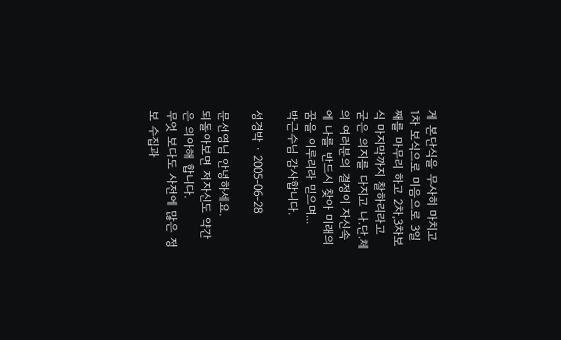게 본단식을 무사히 마치고 1차 보식으로 미음으로 3일째를 마무리 하고 2차,3차보식 마지막까지 찰하리라고 굳은 의지를 다지고 나.단.체의 여러분의 결정이 자신속에 나를 반드시 찾아 미래의 꿈을 이루리라 믿으며...
박근수님 감사합니다.

성경박 · 2005-06-28

문선영님 안녕하세요.
되돌아보면 저자신도 약간은 의아해 합니다.
무엇 보다도 사전에 많은 정보 수집과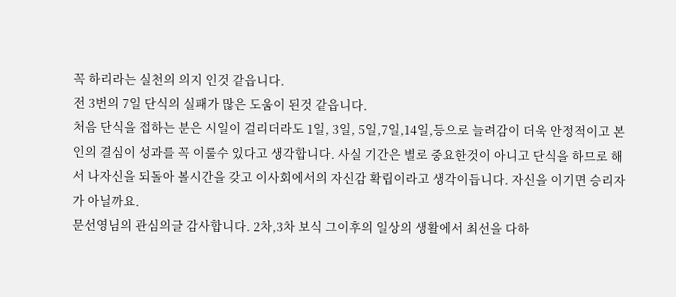꼭 하리라는 실천의 의지 인것 같읍니다.
전 3번의 7일 단식의 실패가 많은 도움이 된것 같읍니다.
처음 단식을 접하는 분은 시일이 걸리더라도 1일, 3일, 5일,7일,14일,등으로 늘려감이 더욱 안정적이고 본인의 결심이 성과를 꼭 이룰수 있다고 생각합니다. 사실 기간은 별로 중요한것이 아니고 단식을 하므로 해서 나자신을 되돌아 볼시간을 갖고 이사회에서의 자신감 확립이라고 생각이듭니다. 자신을 이기면 승리자가 아닐까요.
문선영님의 관심의글 감사합니다. 2차,3차 보식 그이후의 일상의 생활에서 최선을 다하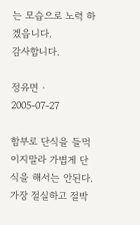는 모습으로 노력 하겠읍니다.
감사합니다.

정유면 · 2005-07-27

함부로 단식을 들먹이지말라 가볍게 단식을 해서는 안된다.
가장 절실하고 절박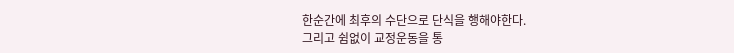한순간에 최후의 수단으로 단식을 행해야한다.
그리고 쉼없이 교정운동을 통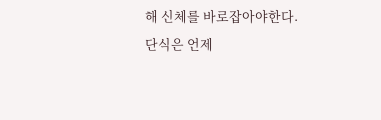해 신체를 바로잡아야한다.
단식은 언제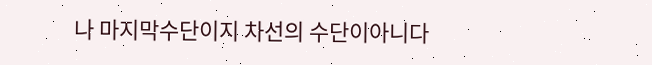나 마지막수단이지 차선의 수단이아니다